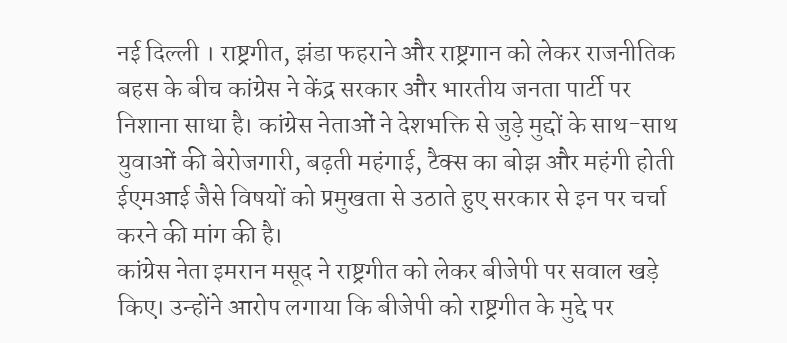नई दिल्ली । राष्ट्रगीत, झंडा फहराने और राष्ट्रगान को लेकर राजनीतिक बहस के बीच कांग्रेस ने केंद्र सरकार और भारतीय जनता पार्टी पर निशाना साधा है। कांग्रेस नेताओं ने देशभक्ति से जुड़े मुद्दों के साथ-साथ युवाओं की बेरोजगारी, बढ़ती महंगाई, टैक्स का बोझ और महंगी होती ईएमआई जैसे विषयों को प्रमुखता से उठाते हुए सरकार से इन पर चर्चा करने की मांग की है।
कांग्रेस नेता इमरान मसूद ने राष्ट्रगीत को लेकर बीजेपी पर सवाल खड़े किए। उन्होंने आरोप लगाया कि बीजेपी को राष्ट्रगीत के मुद्दे पर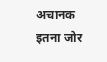अचानक इतना जोर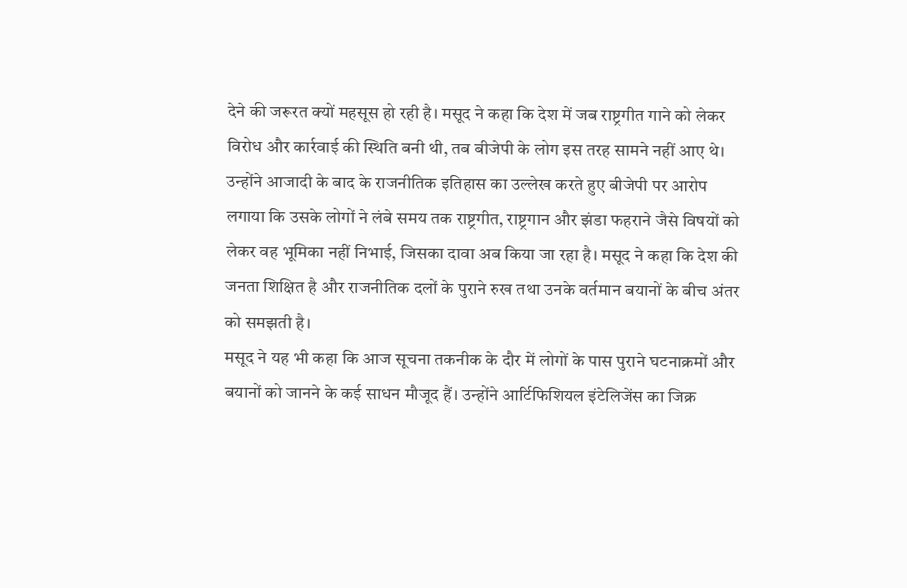देने की जरूरत क्यों महसूस हो रही है। मसूद ने कहा कि देश में जब राष्ट्रगीत गाने को लेकर विरोध और कार्रवाई की स्थिति बनी थी, तब बीजेपी के लोग इस तरह सामने नहीं आए थे।
उन्होंने आजादी के बाद के राजनीतिक इतिहास का उल्लेख करते हुए बीजेपी पर आरोप लगाया कि उसके लोगों ने लंबे समय तक राष्ट्रगीत, राष्ट्रगान और झंडा फहराने जैसे विषयों को लेकर वह भूमिका नहीं निभाई, जिसका दावा अब किया जा रहा है। मसूद ने कहा कि देश की जनता शिक्षित है और राजनीतिक दलों के पुराने रुख तथा उनके वर्तमान बयानों के बीच अंतर को समझती है।
मसूद ने यह भी कहा कि आज सूचना तकनीक के दौर में लोगों के पास पुराने घटनाक्रमों और बयानों को जानने के कई साधन मौजूद हैं। उन्होंने आर्टिफिशियल इंटेलिजेंस का जिक्र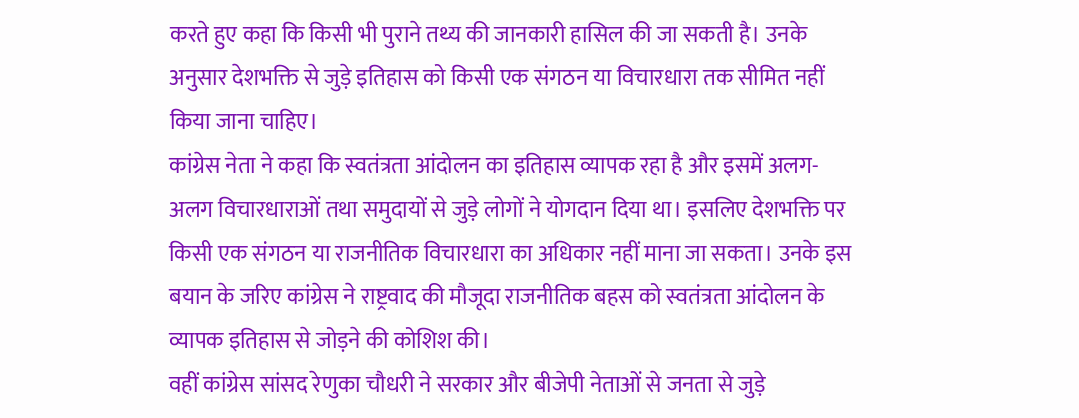करते हुए कहा कि किसी भी पुराने तथ्य की जानकारी हासिल की जा सकती है। उनके अनुसार देशभक्ति से जुड़े इतिहास को किसी एक संगठन या विचारधारा तक सीमित नहीं किया जाना चाहिए।
कांग्रेस नेता ने कहा कि स्वतंत्रता आंदोलन का इतिहास व्यापक रहा है और इसमें अलग-अलग विचारधाराओं तथा समुदायों से जुड़े लोगों ने योगदान दिया था। इसलिए देशभक्ति पर किसी एक संगठन या राजनीतिक विचारधारा का अधिकार नहीं माना जा सकता। उनके इस बयान के जरिए कांग्रेस ने राष्ट्रवाद की मौजूदा राजनीतिक बहस को स्वतंत्रता आंदोलन के व्यापक इतिहास से जोड़ने की कोशिश की।
वहीं कांग्रेस सांसद रेणुका चौधरी ने सरकार और बीजेपी नेताओं से जनता से जुड़े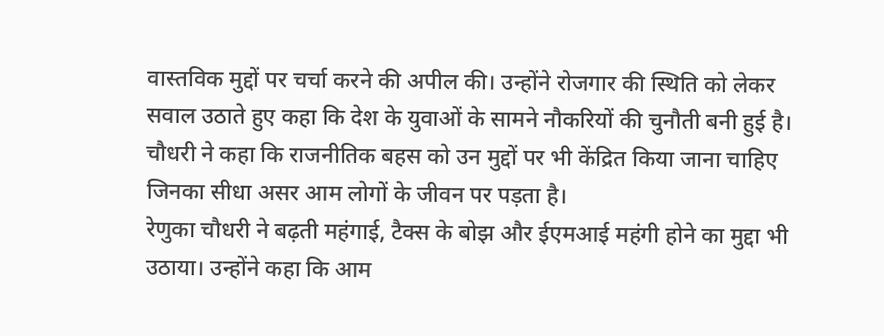वास्तविक मुद्दों पर चर्चा करने की अपील की। उन्होंने रोजगार की स्थिति को लेकर सवाल उठाते हुए कहा कि देश के युवाओं के सामने नौकरियों की चुनौती बनी हुई है। चौधरी ने कहा कि राजनीतिक बहस को उन मुद्दों पर भी केंद्रित किया जाना चाहिए जिनका सीधा असर आम लोगों के जीवन पर पड़ता है।
रेणुका चौधरी ने बढ़ती महंगाई, टैक्स के बोझ और ईएमआई महंगी होने का मुद्दा भी उठाया। उन्होंने कहा कि आम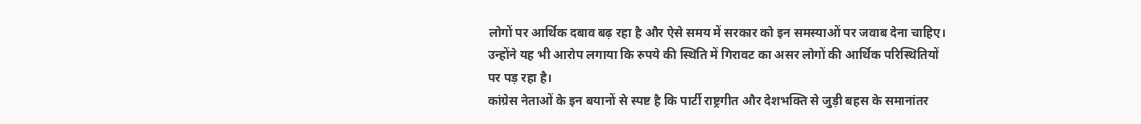लोगों पर आर्थिक दबाव बढ़ रहा है और ऐसे समय में सरकार को इन समस्याओं पर जवाब देना चाहिए। उन्होंने यह भी आरोप लगाया कि रुपये की स्थिति में गिरावट का असर लोगों की आर्थिक परिस्थितियों पर पड़ रहा है।
कांग्रेस नेताओं के इन बयानों से स्पष्ट है कि पार्टी राष्ट्रगीत और देशभक्ति से जुड़ी बहस के समानांतर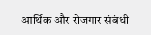आर्थिक और रोजगार संबंधी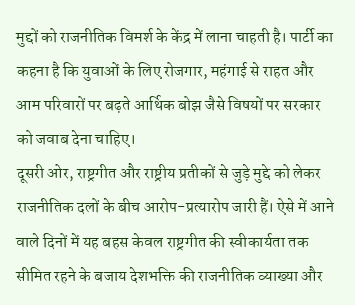मुद्दों को राजनीतिक विमर्श के केंद्र में लाना चाहती है। पार्टी का कहना है कि युवाओं के लिए रोजगार, महंगाई से राहत और आम परिवारों पर बढ़ते आर्थिक बोझ जैसे विषयों पर सरकार को जवाब देना चाहिए।
दूसरी ओर, राष्ट्रगीत और राष्ट्रीय प्रतीकों से जुड़े मुद्दे को लेकर राजनीतिक दलों के बीच आरोप-प्रत्यारोप जारी हैं। ऐसे में आने वाले दिनों में यह बहस केवल राष्ट्रगीत की स्वीकार्यता तक सीमित रहने के बजाय देशभक्ति की राजनीतिक व्याख्या और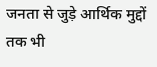जनता से जुड़े आर्थिक मुद्दों तक भी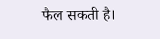फैल सकती है।